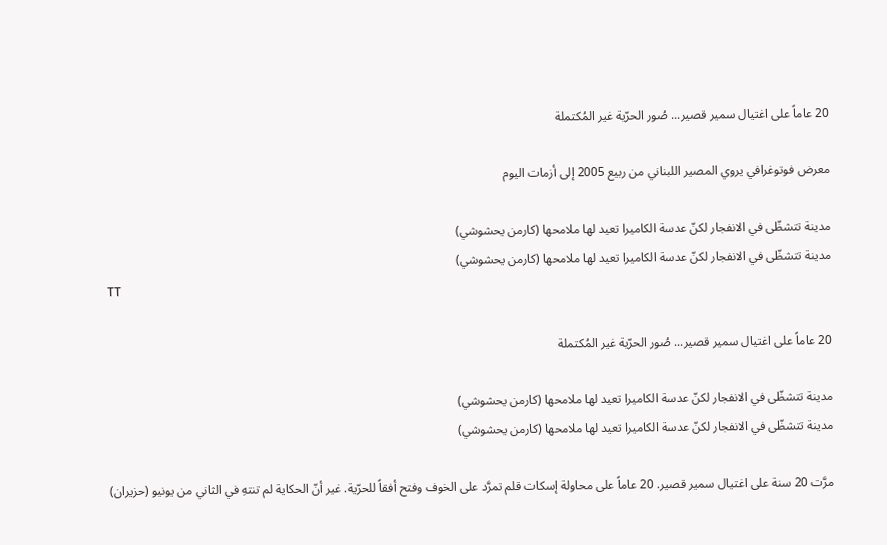20 عاماً على اغتيال سمير قصير... صُور الحرّية غير المُكتملة

معرض فوتوغرافي يروي المصير اللبناني من ربيع 2005 إلى أزمات اليوم

مدينة تتشظّى في الانفجار لكنّ عدسة الكاميرا تعيد لها ملامحها (كارمن يحشوشي)
مدينة تتشظّى في الانفجار لكنّ عدسة الكاميرا تعيد لها ملامحها (كارمن يحشوشي)
TT

20 عاماً على اغتيال سمير قصير... صُور الحرّية غير المُكتملة

مدينة تتشظّى في الانفجار لكنّ عدسة الكاميرا تعيد لها ملامحها (كارمن يحشوشي)
مدينة تتشظّى في الانفجار لكنّ عدسة الكاميرا تعيد لها ملامحها (كارمن يحشوشي)

مرَّت 20 سنة على اغتيال سمير قصير. 20 عاماً على محاولة إسكات قلم تمرَّد على الخوف وفتح أفقاً للحرّية. غير أنّ الحكاية لم تنتهِ في الثاني من يونيو (حزيران)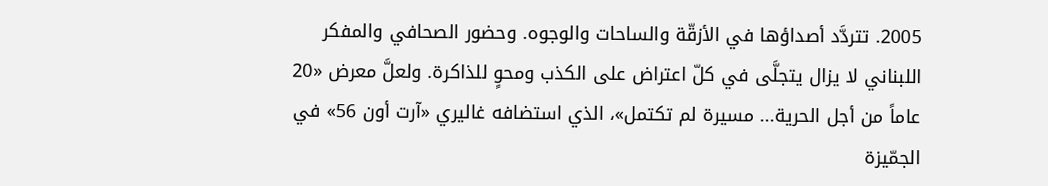2005. تتردَّد أصداؤها في الأزقّة والساحات والوجوه. وحضور الصحافي والمفكر اللبناني لا يزال يتجلَّى في كلّ اعتراض على الكذب ومحوٍ للذاكرة. ولعلَّ معرض «20 عاماً من أجل الحرية... مسيرة لم تكتمل»، الذي استضافه غاليري «آرت أون 56» في الجمّيزة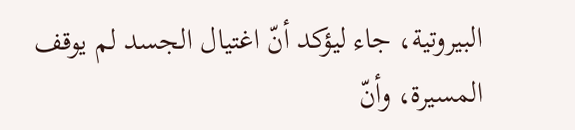البيروتية، جاء ليؤكد أنّ اغتيال الجسد لم يوقف المسيرة، وأنّ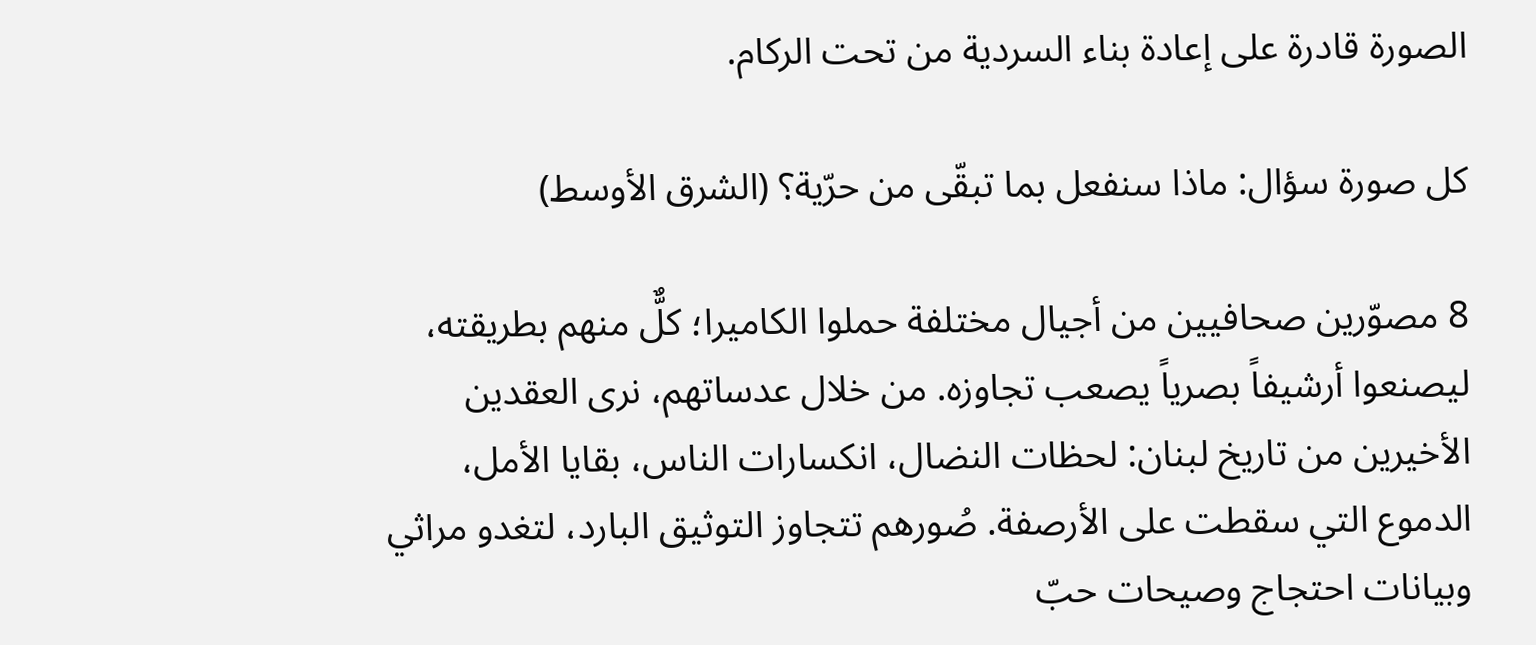الصورة قادرة على إعادة بناء السردية من تحت الركام.

كل صورة سؤال: ماذا سنفعل بما تبقّى من حرّية؟ (الشرق الأوسط)

8 مصوّرين صحافيين من أجيال مختلفة حملوا الكاميرا؛ كلٌّ منهم بطريقته، ليصنعوا أرشيفاً بصرياً يصعب تجاوزه. من خلال عدساتهم، نرى العقدين الأخيرين من تاريخ لبنان: لحظات النضال، انكسارات الناس، بقايا الأمل، الدموع التي سقطت على الأرصفة. صُورهم تتجاوز التوثيق البارد، لتغدو مراثي وبيانات احتجاج وصيحات حبّ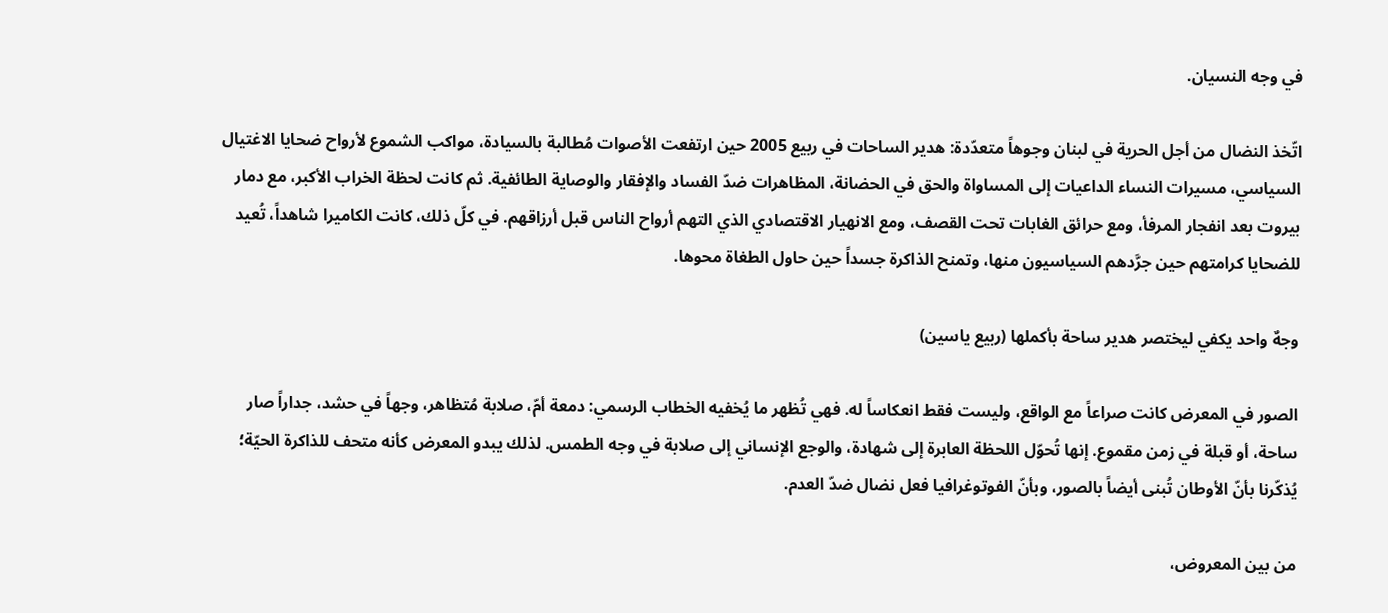في وجه النسيان.

اتّخذ النضال من أجل الحرية في لبنان وجوهاً متعدّدة: هدير الساحات في ربيع 2005 حين ارتفعت الأصوات مُطالبة بالسيادة، مواكب الشموع لأرواح ضحايا الاغتيال السياسي، مسيرات النساء الداعيات إلى المساواة والحق في الحضانة، المظاهرات ضدّ الفساد والإفقار والوصاية الطائفية. ثم كانت لحظة الخراب الأكبر، مع دمار بيروت بعد انفجار المرفأ، ومع حرائق الغابات تحت القصف، ومع الانهيار الاقتصادي الذي التهم أرواح الناس قبل أرزاقهم. في كلّ ذلك، كانت الكاميرا شاهداً، تُعيد للضحايا كرامتهم حين جرَّدهم السياسيون منها، وتمنح الذاكرة جسداً حين حاول الطغاة محوها.

وجهٌ واحد يكفي ليختصر هدير ساحة بأكملها (ربيع ياسين)

الصور في المعرض كانت صراعاً مع الواقع، وليست فقط انعكاساً له. فهي تُظهر ما يُخفيه الخطاب الرسمي: دمعة أمّ، صلابة مُتظاهر، وجهاً في حشد، جداراً صار ساحة، أو قبلة في زمن مقموع. إنها تُحوّل اللحظة العابرة إلى شهادة، والوجع الإنساني إلى صلابة في وجه الطمس. لذلك يبدو المعرض كأنه متحف للذاكرة الحيّة؛ يُذكّرنا بأنّ الأوطان تُبنى أيضاً بالصور، وبأنّ الفوتوغرافيا فعل نضال ضدّ العدم.

من بين المعروض،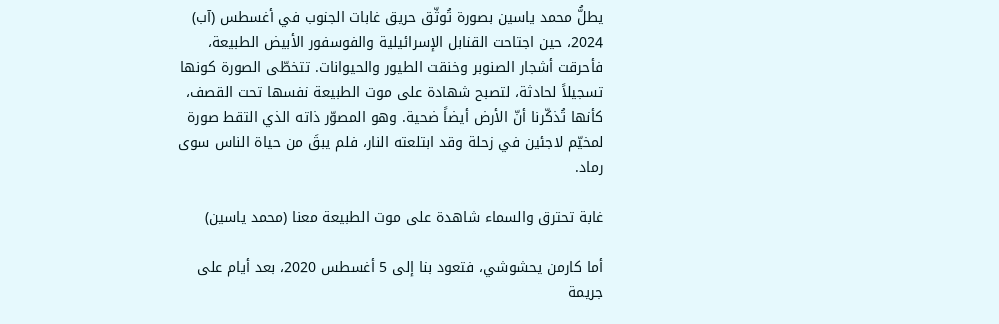يطلُّ محمد ياسين بصورة تُوثّق حريق غابات الجنوب في أغسطس (آب) 2024، حين اجتاحت القنابل الإسرائيلية والفوسفور الأبيض الطبيعة، فأحرقت أشجار الصنوبر وخنقت الطيور والحيوانات. تتخطّى الصورة كونها تسجيلاً لحادثة، لتصبح شهادة على موت الطبيعة نفسها تحت القصف، كأنها تُذكّرنا أنّ الأرض أيضاً ضحية. وهو المصوّر ذاته الذي التقط صورة لمخيّم لاجئين في زحلة وقد ابتلعته النار، فلم يبقَ من حياة الناس سوى رماد.

غابة تحترق والسماء شاهدة على موت الطبيعة معنا (محمد ياسين)

أما كارمن يحشوشي، فتعود بنا إلى 5 أغسطس 2020، بعد أيام على جريمة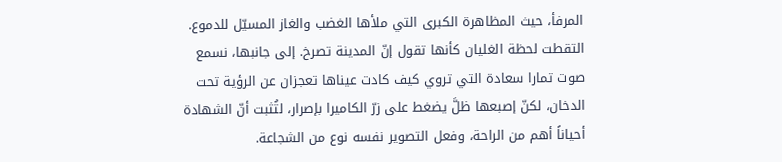المرفأ، حيث المظاهرة الكبرى التي ملأها الغضب والغاز المسيّل للدموع. التقطت لحظة الغليان كأنها تقول إنّ المدينة تصرخ. إلى جانبها، نسمع صوت تمارا سعادة التي تروي كيف كادت عيناها تعجزان عن الرؤية تحت الدخان، لكنّ إصبعها ظلَّ يضغط على زرّ الكاميرا بإصرار، لتُثبت أنّ الشهادة أحياناً أهم من الراحة، وفعل التصوير نفسه نوع من الشجاعة.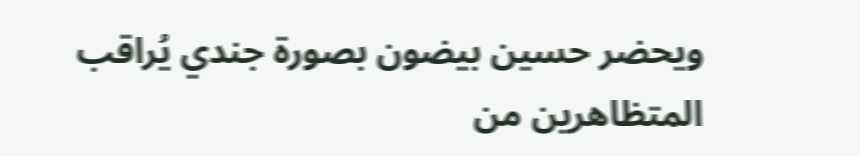ويحضر حسين بيضون بصورة جندي يُراقب المتظاهرين من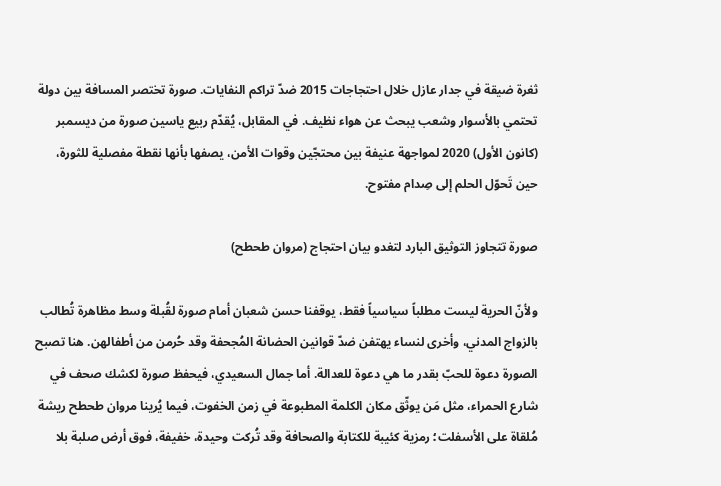ثغرة ضيقة في جدار عازل خلال احتجاجات 2015 ضدّ تراكم النفايات. صورة تختصر المسافة بين دولة تحتمي بالأسوار وشعب يبحث عن هواء نظيف. في المقابل، يُقدّم ربيع ياسين صورة من ديسمبر (كانون الأول) 2020 لمواجهة عنيفة بين محتجّين وقوات الأمن، يصفها بأنها نقطة مفصلية للثورة، حين تَحوّل الحلم إلى صِدام مفتوح.

صورة تتجاوز التوثيق البارد لتغدو بيان احتجاج (مروان طحطح)

ولأنّ الحرية ليست مطلباً سياسياً فقط، يوقفنا حسن شعبان أمام صورة لقُبلة وسط مظاهرة تُطالب بالزواج المدني، وأخرى لنساء يهتفن ضدّ قوانين الحضانة المُجحفة وقد حُرمن من أطفالهن. هنا تصبح الصورة دعوة للحبّ بقدر ما هي دعوة للعدالة. أما جمال السعيدي، فيحفظ صورة لكشك صحف في شارع الحمراء، مثل مَن يوثّق مكان الكلمة المطبوعة في زمن الخفوت، فيما يُرينا مروان طحطح ريشة مُلقاة على الأسفلت؛ رمزية كئيبة للكتابة والصحافة وقد تُركت وحيدة، خفيفة، فوق أرض صلبة بلا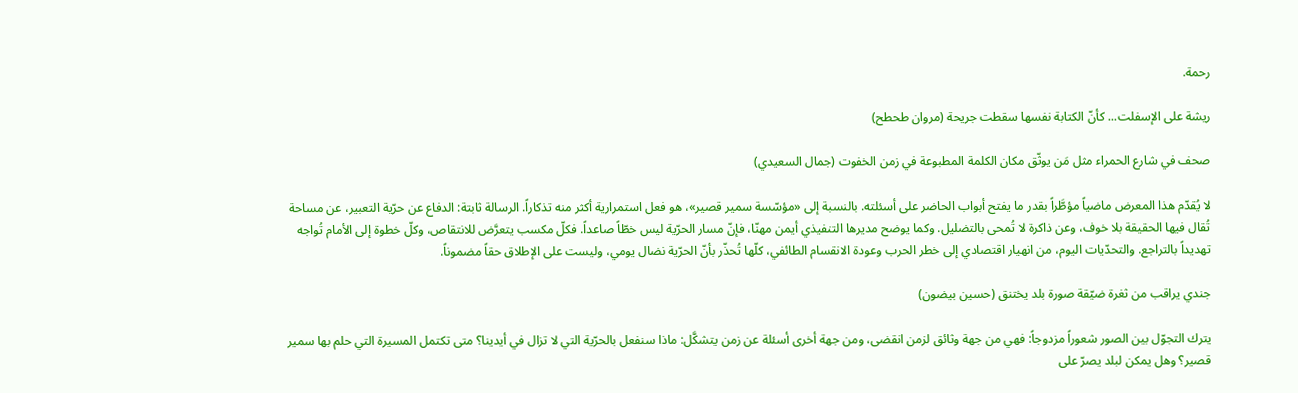رحمة.

ريشة على الإسفلت... كأنّ الكتابة نفسها سقطت جريحة (مروان طحطح)

صحف في شارع الحمراء مثل مَن يوثّق مكان الكلمة المطبوعة في زمن الخفوت (جمال السعيدي)

لا يُقدّم هذا المعرض ماضياً مؤطَّراً بقدر ما يفتح أبواب الحاضر على أسئلته. بالنسبة إلى «مؤسّسة سمير قصير»، هو فعل استمرارية أكثر منه تذكاراً. الرسالة ثابتة: الدفاع عن حرّية التعبير، عن مساحة تُقال فيها الحقيقة بلا خوف، وعن ذاكرة لا تُمحى بالتضليل. وكما يوضح مديرها التنفيذي أيمن مهنّا، فإنّ مسار الحرّية ليس خطّاً صاعداً. فكلّ مكسب يتعرَّض للانتقاص، وكلّ خطوة إلى الأمام تُواجه تهديداً بالتراجع. والتحدّيات اليوم، من انهيار اقتصادي إلى خطر الحرب وعودة الانقسام الطائفي، كلّها تُحذّر بأنّ الحرّية نضال يومي، وليست على الإطلاق حقاً مضموناً.

جندي يراقب من ثغرة ضيّقة صورة بلد يختنق (حسين بيضون)

يترك التجوّل بين الصور شعوراً مزدوجاً: فهي من جهة وثائق لزمن انقضى، ومن جهة أخرى أسئلة عن زمن يتشكَّل: ماذا سنفعل بالحرّية التي لا تزال في أيدينا؟ متى تكتمل المسيرة التي حلم بها سمير قصير؟ وهل يمكن لبلد يصرّ على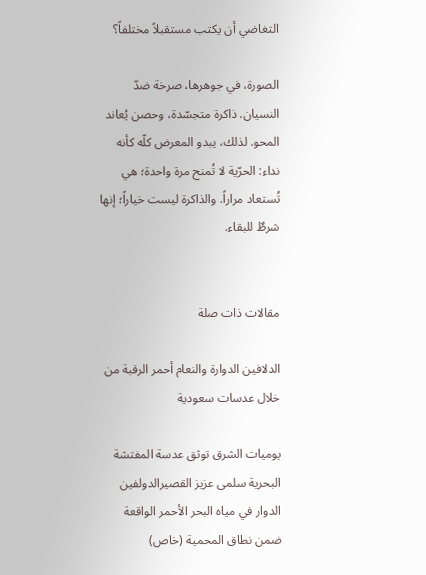التغاضي أن يكتب مستقبلاً مختلفاً؟

الصورة، في جوهرها، صرخة ضدّ النسيان. ذاكرة متجسّدة، وحصن يُعاند المحو. لذلك، يبدو المعرض كلّه كأنه نداء: الحرّية لا تُمنح مرة واحدة؛ هي تُستعاد مراراً. والذاكرة ليست خياراً؛ إنها شرطٌ للبقاء.


مقالات ذات صلة

الدلافين الدوارة والنعام أحمر الرقبة من خلال عدسات سعودية

يوميات الشرق توثق عدسة المفتشة البحریة سلمى عزیز القصیرالدولفین الدوار في میاه البحر الأحمر الواقعة ضمن نطاق المحمية (خاص)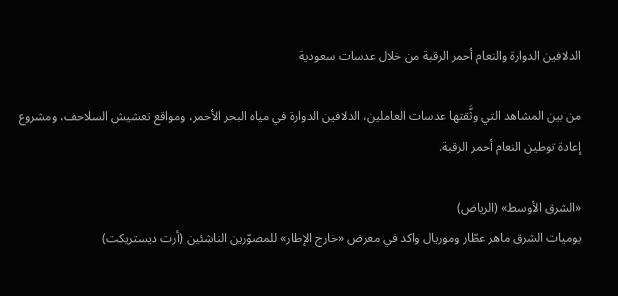الدلافين الدوارة والنعام أحمر الرقبة من خلال عدسات سعودية

من بين المشاهد التي وثَّقتها عدسات العاملين، الدلافين الدوارة في مياه البحر الأحمر، ومواقع تعشيش السلاحف، ومشروع إعادة توطين النعام أحمر الرقبة.

«الشرق الأوسط» (الرياض)
يوميات الشرق ماهر عطّار وموريال واكد في معرض «خارج الإطار» للمصوّرين الناشئين (أرت ديستريكت)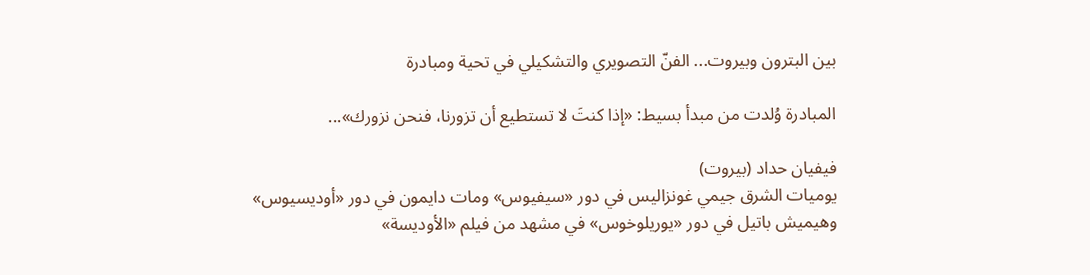بين البترون وبيروت... الفنّ التصويري والتشكيلي في تحية ومبادرة

المبادرة وُلدت من مبدأ بسيط: «إذا كنتَ لا تستطيع أن تزورنا، فنحن نزورك»...

فيفيان حداد (بيروت)
يوميات الشرق جيمي غونزاليس في دور «سيفيوس» ومات دايمون في دور «أوديسيوس» وهيميش باتيل في دور «يوريلوخوس» في مشهد من فيلم «الأوديسة»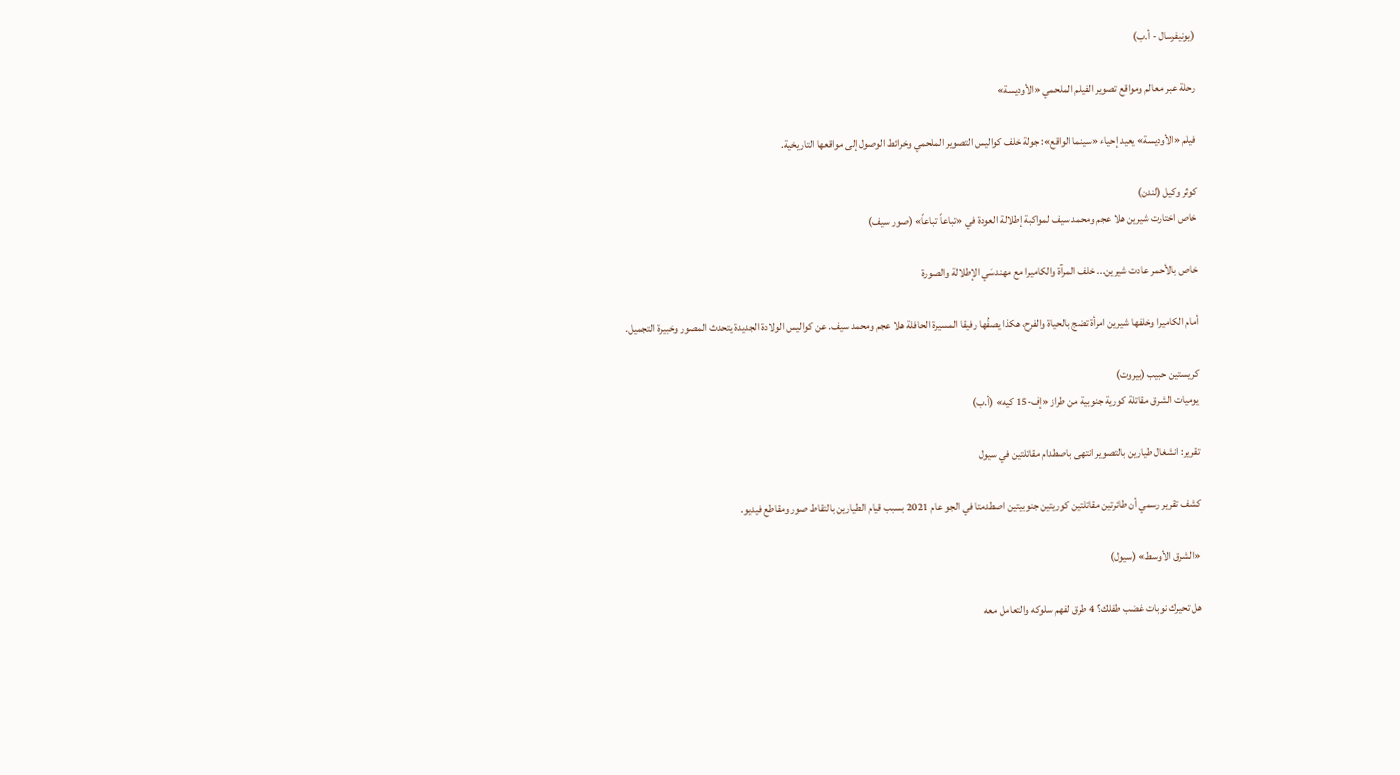(يونيفرسال - أ.ب)

رحلة عبر معالم ومواقع تصوير الفيلم الملحمي «الأوديسة»

فيلم «الأوديسة» يعيد إحياء «سينما الواقع»: جولة خلف كواليس التصوير الملحمي وخرائط الوصول إلى مواقعها التاريخية.

كوثر وكيل (لندن)
خاص اختارت شيرين هلا عجم ومحمد سيف لمواكبة إطلالة العودة في «تباعاً تباعاً» (صور سيف)

خاص بالأحمر عادت شيرين... خلف المرآة والكاميرا مع مهندسَي الإطلالة والصورة

أمام الكاميرا وخلفها شيرين امرأة تضج بالحياة والفرح، هكذا يصفُها رفيقا المسيرة الحافلة هلا عجم ومحمد سيف. عن كواليس الولادة الجديدة يتحدث المصور وخبيرة التجميل.

كريستين حبيب (بيروت)
يوميات الشرق مقاتلة كورية جنوبية من طراز «إف-15 كيه» (أ.ب)

تقرير: انشغال طيارين بالتصوير انتهى باصطدام مقاتلتين في سيول

كشف تقرير رسمي أن طائرتين مقاتلتين كوريتين جنوبيتين اصطدمتا في الجو عام 2021 بسبب قيام الطيارين بالتقاط صور ومقاطع فيديو.

«الشرق الأوسط» (سيول)

هل تحيرك نوبات غضب طفلك؟ 4 طرق لفهم سلوكه والتعامل معه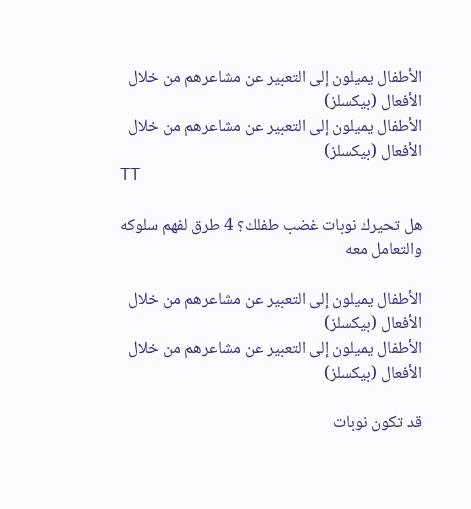الأطفال يميلون إلى التعبير عن مشاعرهم من خلال الأفعال (بيكسلز)
الأطفال يميلون إلى التعبير عن مشاعرهم من خلال الأفعال (بيكسلز)
TT

هل تحيرك نوبات غضب طفلك؟ 4 طرق لفهم سلوكه والتعامل معه

الأطفال يميلون إلى التعبير عن مشاعرهم من خلال الأفعال (بيكسلز)
الأطفال يميلون إلى التعبير عن مشاعرهم من خلال الأفعال (بيكسلز)

قد تكون نوبات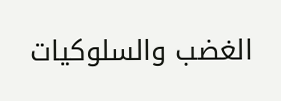الغضب والسلوكيات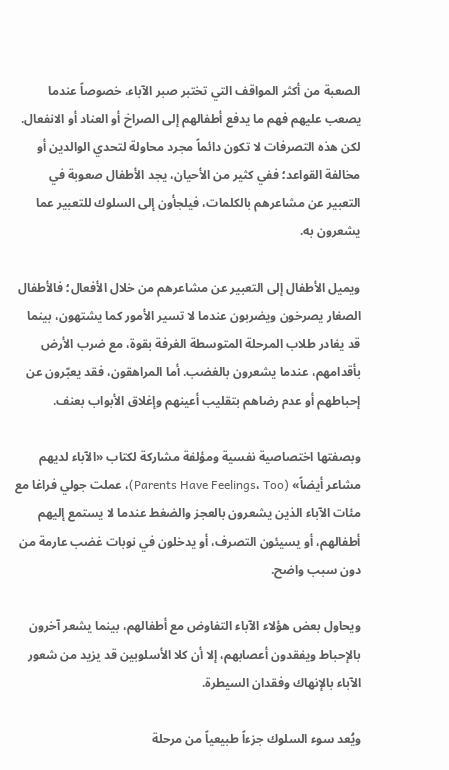الصعبة من أكثر المواقف التي تختبر صبر الآباء، خصوصاً عندما يصعب عليهم فهم ما يدفع أطفالهم إلى الصراخ أو العناد أو الانفعال. لكن هذه التصرفات لا تكون دائماً مجرد محاولة لتحدي الوالدين أو مخالفة القواعد؛ ففي كثير من الأحيان، يجد الأطفال صعوبة في التعبير عن مشاعرهم بالكلمات، فيلجأون إلى السلوك للتعبير عما يشعرون به.

ويميل الأطفال إلى التعبير عن مشاعرهم من خلال الأفعال؛ فالأطفال الصغار يصرخون ويضربون عندما لا تسير الأمور كما يشتهون، بينما قد يغادر طلاب المرحلة المتوسطة الغرفة بقوة، مع ضرب الأرض بأقدامهم، عندما يشعرون بالغضب. أما المراهقون، فقد يعبّرون عن إحباطهم أو عدم رضاهم بتقليب أعينهم وإغلاق الأبواب بعنف.

وبصفتها اختصاصية نفسية ومؤلفة مشاركة لكتاب «الآباء لديهم مشاعر أيضاً» (Parents Have Feelings، Too)، عملت جولي فراغا مع مئات الآباء الذين يشعرون بالعجز والضغط عندما لا يستمع إليهم أطفالهم، أو يسيئون التصرف، أو يدخلون في نوبات غضب عارمة من دون سبب واضح.

ويحاول بعض هؤلاء الآباء التفاوض مع أطفالهم، بينما يشعر آخرون بالإحباط ويفقدون أعصابهم، إلا أن كلا الأسلوبين قد يزيد من شعور الآباء بالإنهاك وفقدان السيطرة.

ويُعد سوء السلوك جزءاً طبيعياً من مرحلة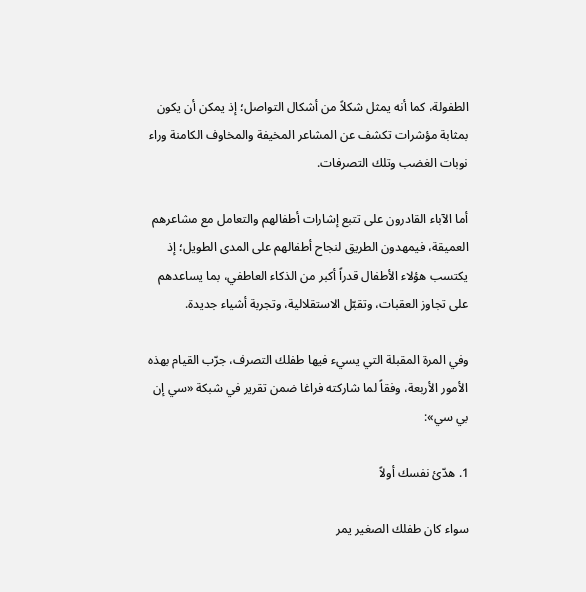الطفولة، كما أنه يمثل شكلاً من أشكال التواصل؛ إذ يمكن أن يكون بمثابة مؤشرات تكشف عن المشاعر المخيفة والمخاوف الكامنة وراء نوبات الغضب وتلك التصرفات.

أما الآباء القادرون على تتبع إشارات أطفالهم والتعامل مع مشاعرهم العميقة، فيمهدون الطريق لنجاح أطفالهم على المدى الطويل؛ إذ يكتسب هؤلاء الأطفال قدراً أكبر من الذكاء العاطفي، بما يساعدهم على تجاوز العقبات، وتقبّل الاستقلالية، وتجربة أشياء جديدة.

وفي المرة المقبلة التي يسيء فيها طفلك التصرف، جرّب القيام بهذه الأمور الأربعة، وفقاً لما شاركته فراغا ضمن تقرير في شبكة «سي إن بي سي»:

1. هدّئ نفسك أولاً

سواء كان طفلك الصغير يمر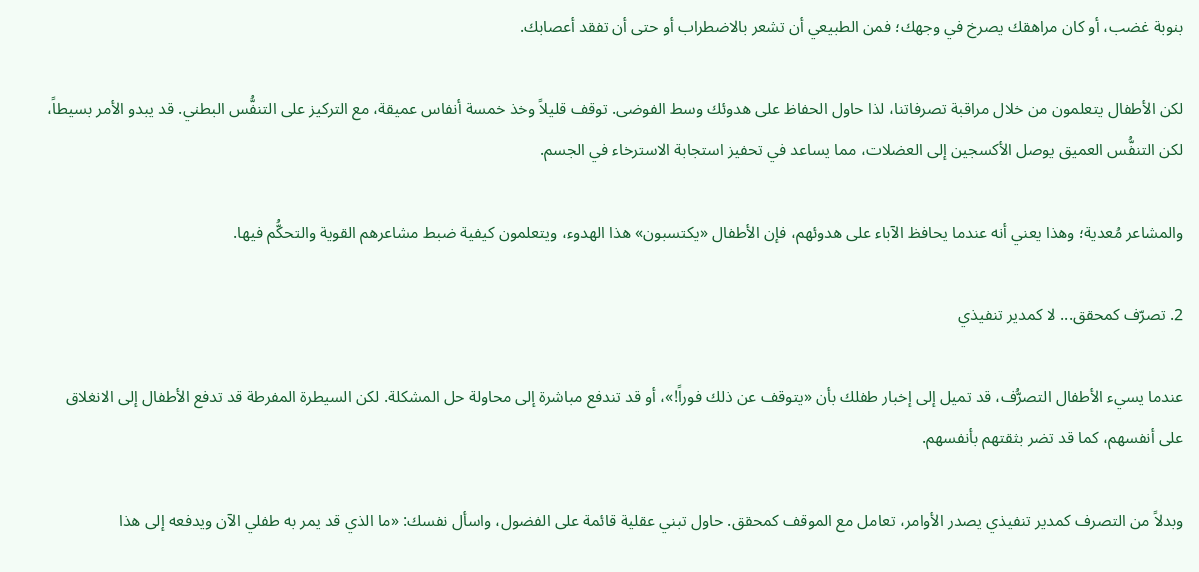بنوبة غضب، أو كان مراهقك يصرخ في وجهك؛ فمن الطبيعي أن تشعر بالاضطراب أو حتى أن تفقد أعصابك.

لكن الأطفال يتعلمون من خلال مراقبة تصرفاتنا، لذا حاول الحفاظ على هدوئك وسط الفوضى. توقف قليلاً وخذ خمسة أنفاس عميقة، مع التركيز على التنفُّس البطني. قد يبدو الأمر بسيطاً، لكن التنفُّس العميق يوصل الأكسجين إلى العضلات، مما يساعد في تحفيز استجابة الاسترخاء في الجسم.

والمشاعر مُعدية؛ وهذا يعني أنه عندما يحافظ الآباء على هدوئهم، فإن الأطفال «يكتسبون» هذا الهدوء، ويتعلمون كيفية ضبط مشاعرهم القوية والتحكُّم فيها.

2. تصرّف كمحقق... لا كمدير تنفيذي

عندما يسيء الأطفال التصرُّف، قد تميل إلى إخبار طفلك بأن «يتوقف عن ذلك فوراً!»، أو قد تندفع مباشرة إلى محاولة حل المشكلة. لكن السيطرة المفرطة قد تدفع الأطفال إلى الانغلاق على أنفسهم، كما قد تضر بثقتهم بأنفسهم.

وبدلاً من التصرف كمدير تنفيذي يصدر الأوامر، تعامل مع الموقف كمحقق. حاول تبني عقلية قائمة على الفضول، واسأل نفسك: «ما الذي قد يمر به طفلي الآن ويدفعه إلى هذا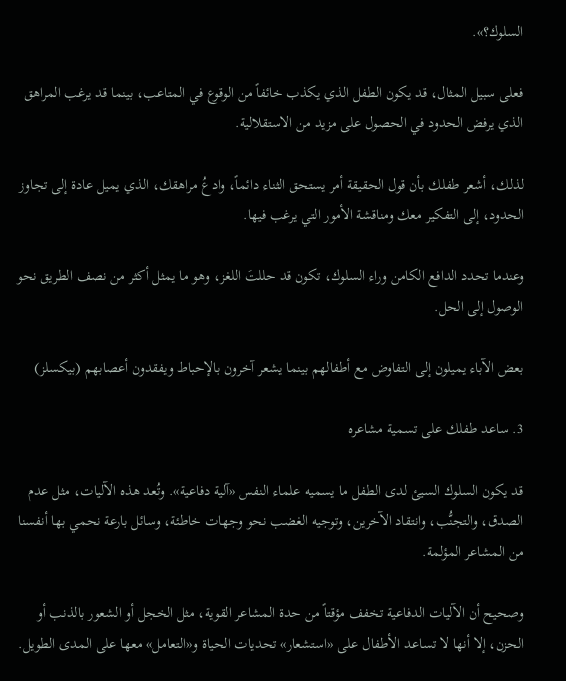السلوك؟».

فعلى سبيل المثال، قد يكون الطفل الذي يكذب خائفاً من الوقوع في المتاعب، بينما قد يرغب المراهق الذي يرفض الحدود في الحصول على مزيد من الاستقلالية.

لذلك، أشعر طفلك بأن قول الحقيقة أمر يستحق الثناء دائماً، وادعُ مراهقك، الذي يميل عادة إلى تجاوز الحدود، إلى التفكير معك ومناقشة الأمور التي يرغب فيها.

وعندما تحدد الدافع الكامن وراء السلوك، تكون قد حللتَ اللغز، وهو ما يمثل أكثر من نصف الطريق نحو الوصول إلى الحل.

بعض الآباء يميلون إلى التفاوض مع أطفالهم بينما يشعر آخرون بالإحباط ويفقدون أعصابهم (بيكسلز)

3. ساعد طفلك على تسمية مشاعره

قد يكون السلوك السيئ لدى الطفل ما يسميه علماء النفس «آلية دفاعية». وتُعد هذه الآليات، مثل عدم الصدق، والتجنُّب، وانتقاد الآخرين، وتوجيه الغضب نحو وجهات خاطئة، وسائل بارعة نحمي بها أنفسنا من المشاعر المؤلمة.

وصحيح أن الآليات الدفاعية تخفف مؤقتاً من حدة المشاعر القوية، مثل الخجل أو الشعور بالذنب أو الحزن، إلا أنها لا تساعد الأطفال على «استشعار» تحديات الحياة و«التعامل» معها على المدى الطويل.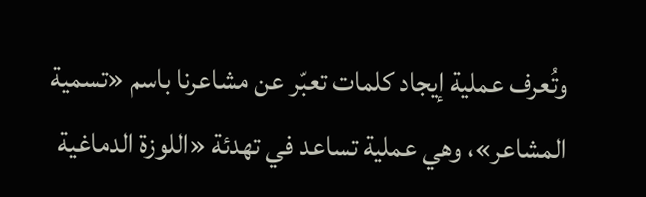وتُعرف عملية إيجاد كلمات تعبّر عن مشاعرنا باسم «تسمية المشاعر»، وهي عملية تساعد في تهدئة «اللوزة الدماغية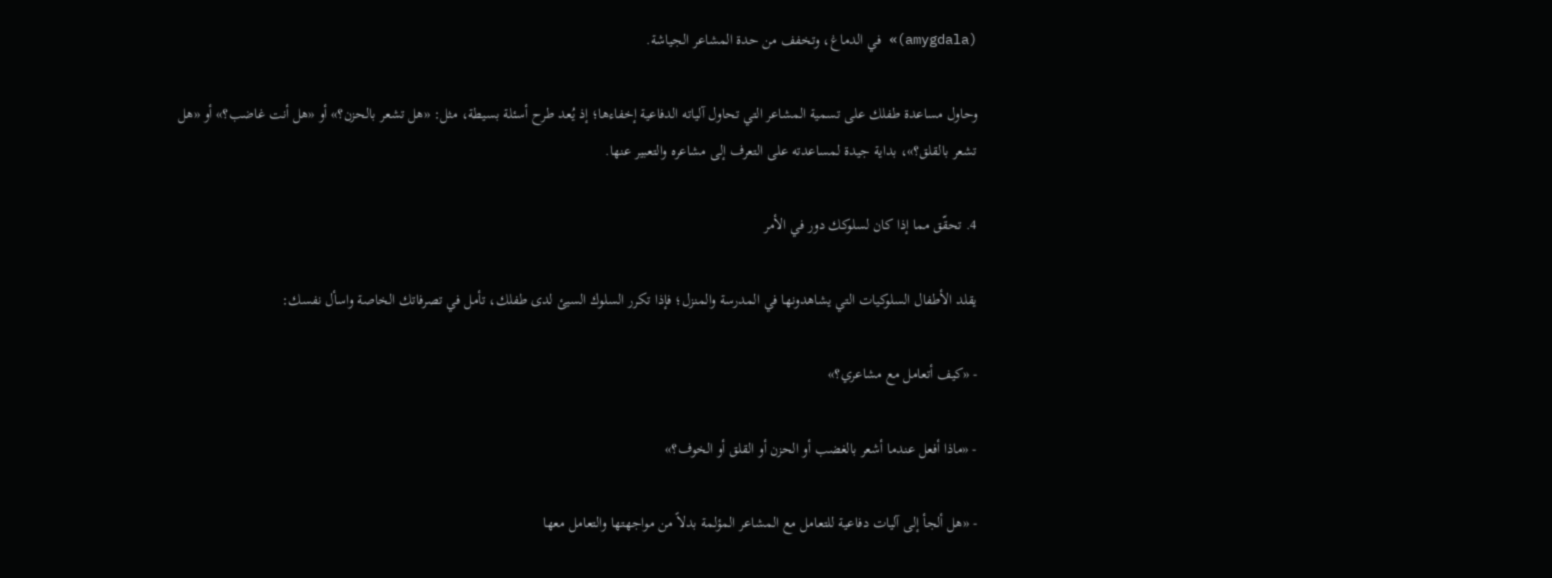(amygdala)» في الدماغ، وتخفف من حدة المشاعر الجياشة.

وحاول مساعدة طفلك على تسمية المشاعر التي تحاول آلياته الدفاعية إخفاءها؛ إذ يُعد طرح أسئلة بسيطة، مثل: «هل تشعر بالحزن؟» أو «هل أنت غاضب؟» أو «هل تشعر بالقلق؟»، بداية جيدة لمساعدته على التعرف إلى مشاعره والتعبير عنها.

4. تحقّق مما إذا كان لسلوكك دور في الأمر

يقلد الأطفال السلوكيات التي يشاهدونها في المدرسة والمنزل؛ فإذا تكرر السلوك السيئ لدى طفلك، تأمل في تصرفاتك الخاصة واسأل نفسك:

- «كيف أتعامل مع مشاعري؟»

- «ماذا أفعل عندما أشعر بالغضب أو الحزن أو القلق أو الخوف؟»

- «هل ألجأ إلى آليات دفاعية للتعامل مع المشاعر المؤلمة بدلاً من مواجهتها والتعامل معها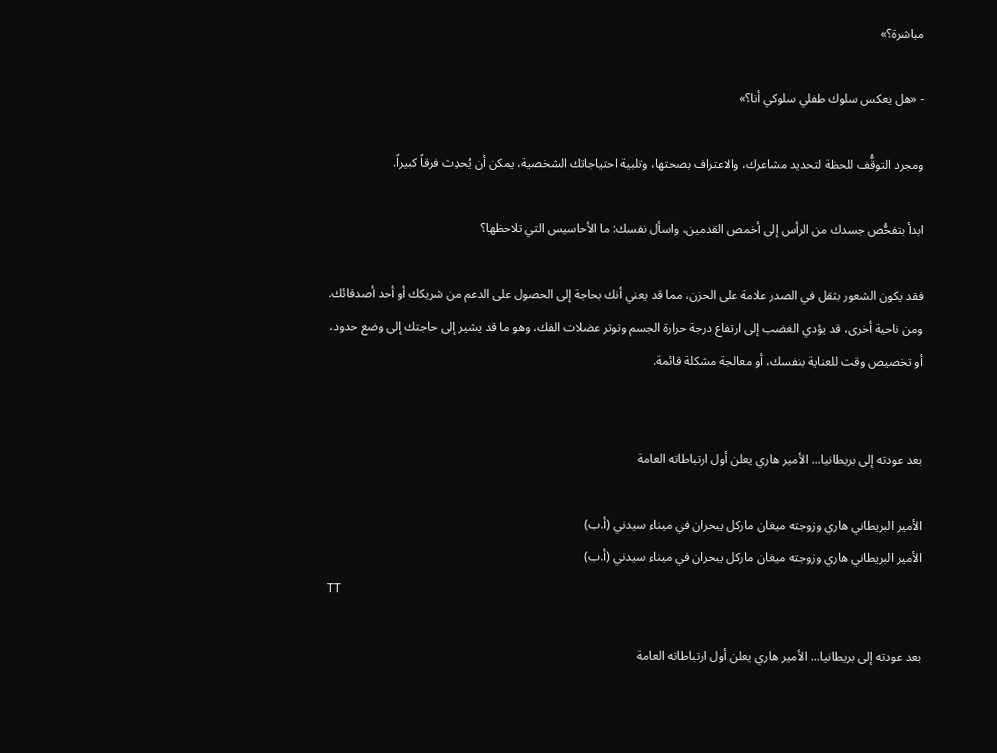مباشرة؟»

- «هل يعكس سلوك طفلي سلوكي أنا؟»

ومجرد التوقُّف للحظة لتحديد مشاعرك، والاعتراف بصحتها، وتلبية احتياجاتك الشخصية، يمكن أن يُحدِث فرقاً كبيراً.

ابدأ بتفحُّص جسدك من الرأس إلى أخمص القدمين، واسأل نفسك: ما الأحاسيس التي تلاحظها؟

فقد يكون الشعور بثقل في الصدر علامة على الحزن، مما قد يعني أنك بحاجة إلى الحصول على الدعم من شريكك أو أحد أصدقائك. ومن ناحية أخرى، قد يؤدي الغضب إلى ارتفاع درجة حرارة الجسم وتوتر عضلات الفك، وهو ما قد يشير إلى حاجتك إلى وضع حدود، أو تخصيص وقت للعناية بنفسك، أو معالجة مشكلة قائمة.


بعد عودته إلى بريطانيا... الأمير هاري يعلن أول ارتباطاته العامة

الأمير البريطاني هاري وزوجته ميغان ماركل يبحران في ميناء سيدني (أ.ب)
الأمير البريطاني هاري وزوجته ميغان ماركل يبحران في ميناء سيدني (أ.ب)
TT

بعد عودته إلى بريطانيا... الأمير هاري يعلن أول ارتباطاته العامة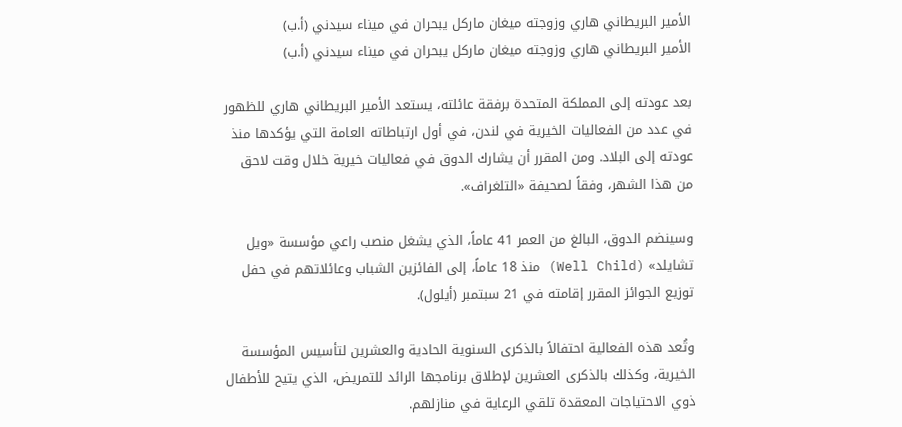الأمير البريطاني هاري وزوجته ميغان ماركل يبحران في ميناء سيدني (أ.ب)
الأمير البريطاني هاري وزوجته ميغان ماركل يبحران في ميناء سيدني (أ.ب)

بعد عودته إلى المملكة المتحدة برفقة عائلته، يستعد الأمير البريطاني هاري للظهور في عدد من الفعاليات الخيرية في لندن، في أول ارتباطاته العامة التي يؤكدها منذ عودته إلى البلاد. ومن المقرر أن يشارك الدوق في فعاليات خيرية خلال وقت لاحق من هذا الشهر، وفقاً لصحيفة «التلغراف».

وسينضم الدوق، البالغ من العمر 41 عاماً، الذي يشغل منصب راعي مؤسسة «ويل تشايلد» (Well Child) منذ 18 عاماً، إلى الفائزين الشباب وعائلاتهم في حفل توزيع الجوائز المقرر إقامته في 21 سبتمبر (أيلول).

وتُعد هذه الفعالية احتفالاً بالذكرى السنوية الحادية والعشرين لتأسيس المؤسسة الخيرية، وكذلك بالذكرى العشرين لإطلاق برنامجها الرائد للتمريض، الذي يتيح للأطفال ذوي الاحتياجات المعقدة تلقي الرعاية في منازلهم.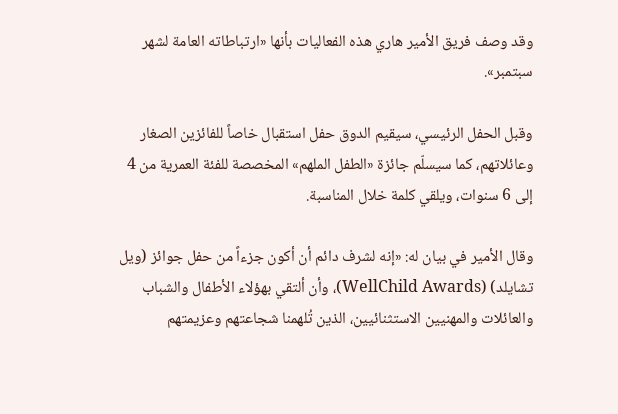وقد وصف فريق الأمير هاري هذه الفعاليات بأنها «ارتباطاته العامة لشهر سبتمبر».

وقبل الحفل الرئيسي، سيقيم الدوق حفل استقبال خاصاً للفائزين الصغار وعائلاتهم، كما سيسلّم جائزة «الطفل الملهم» المخصصة للفئة العمرية من 4 إلى 6 سنوات، ويلقي كلمة خلال المناسبة.

وقال الأمير في بيان له: «إنه لشرف دائم أن أكون جزءاً من حفل جوائز (ويل تشايلد) (WellChild Awards)، وأن ألتقي بهؤلاء الأطفال والشباب والعائلات والمهنيين الاستثنائيين، الذين تُلهمنا شجاعتهم وعزيمتهم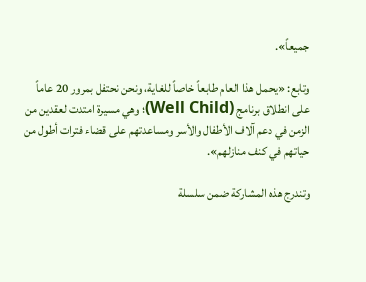جميعاً».

وتابع: «يحمل هذا العام طابعاً خاصاً للغاية، ونحن نحتفل بمرور 20 عاماً على انطلاق برنامج (Well Child)؛ وهي مسيرة امتدت لعقدين من الزمن في دعم آلاف الأطفال والأسر ومساعدتهم على قضاء فترات أطول من حياتهم في كنف منازلهم».

وتندرج هذه المشاركة ضمن سلسلة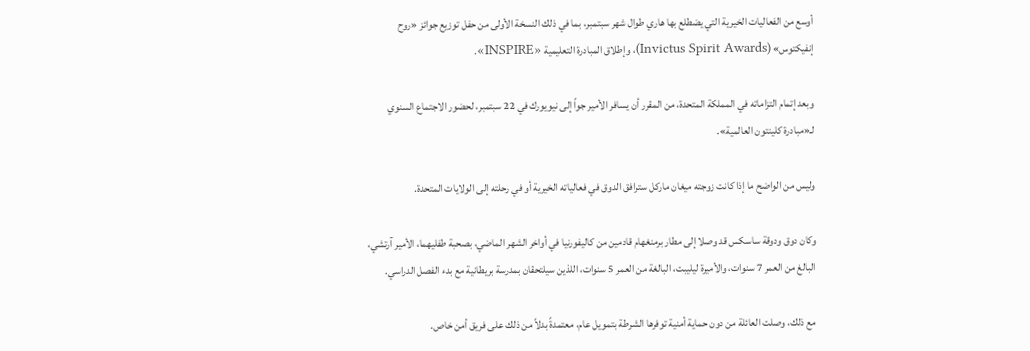أوسع من الفعاليات الخيرية التي يضطلع بها هاري طوال شهر سبتمبر، بما في ذلك النسخة الأولى من حفل توزيع جوائز «روح إنفيكتوس» (Invictus Spirit Awards)، وإطلاق المبادرة التعليمية «INSPIRE».

وبعد إتمام التزاماته في المملكة المتحدة، من المقرر أن يسافر الأمير جواً إلى نيويورك في 22 سبتمبر، لحضور الاجتماع السنوي لـ«مبادرة كلينتون العالمية».

وليس من الواضح ما إذا كانت زوجته ميغان ماركل سترافق الدوق في فعالياته الخيرية أو في رحلته إلى الولايات المتحدة.

وكان دوق ودوقة ساسكس قد وصلا إلى مطار برمنغهام قادمين من كاليفورنيا في أواخر الشهر الماضي، بصحبة طفليهما، الأمير آرتشي، البالغ من العمر 7 سنوات، والأميرة ليليبت، البالغة من العمر 5 سنوات، اللذين سيلتحقان بمدرسة بريطانية مع بدء الفصل الدراسي.

مع ذلك، وصلت العائلة من دون حماية أمنية توفرها الشرطة بتمويل عام، معتمدةً بدلاً من ذلك على فريق أمن خاص.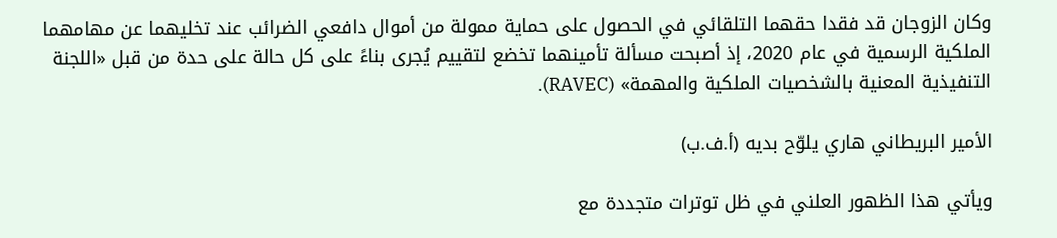وكان الزوجان قد فقدا حقهما التلقائي في الحصول على حماية ممولة من أموال دافعي الضرائب عند تخليهما عن مهامهما الملكية الرسمية في عام 2020، إذ أصبحت مسألة تأمينهما تخضع لتقييم يُجرى بناءً على كل حالة على حدة من قبل «اللجنة التنفيذية المعنية بالشخصيات الملكية والمهمة» (RAVEC).

الأمير البريطاني هاري يلوّح بديه (أ.ف.ب)

ويأتي هذا الظهور العلني في ظل توترات متجددة مع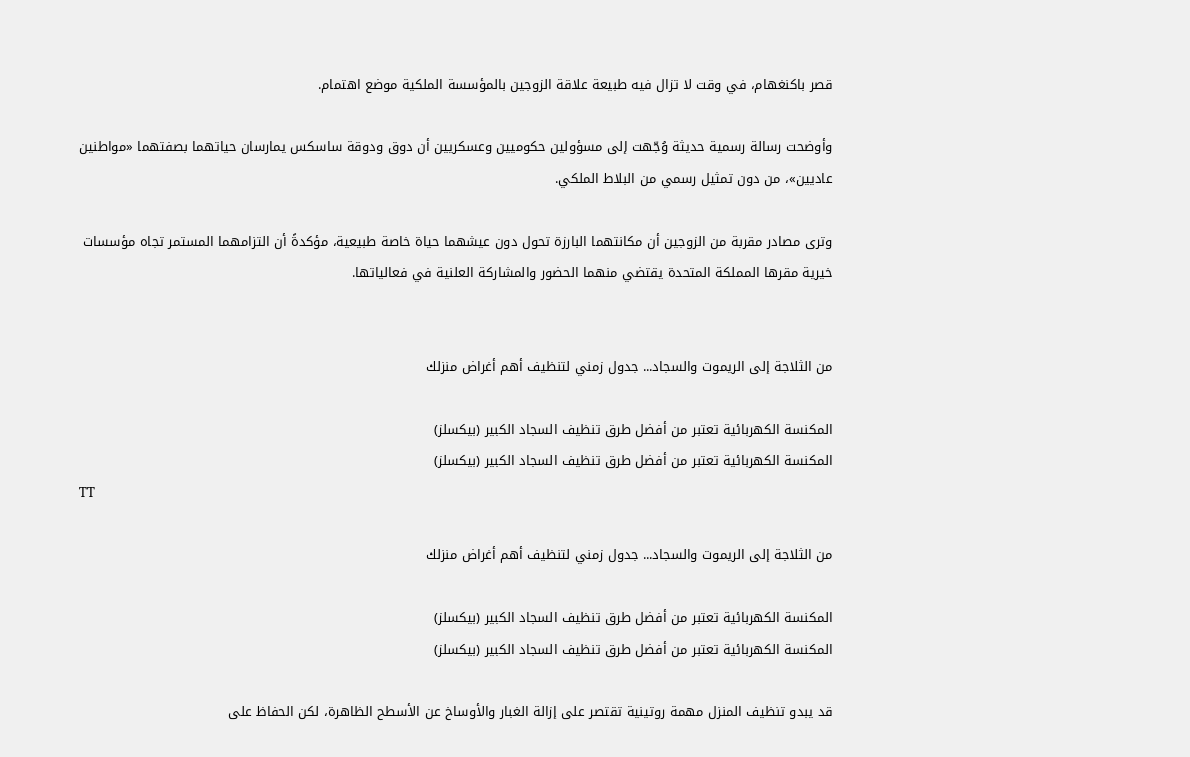قصر باكنغهام، في وقت لا تزال فيه طبيعة علاقة الزوجين بالمؤسسة الملكية موضع اهتمام.

وأوضحت رسالة رسمية حديثة وُجّهت إلى مسؤولين حكوميين وعسكريين أن دوق ودوقة ساسكس يمارسان حياتهما بصفتهما «مواطنين عاديين»، من دون تمثيل رسمي من البلاط الملكي.

وترى مصادر مقربة من الزوجين أن مكانتهما البارزة تحول دون عيشهما حياة خاصة طبيعية، مؤكدةً أن التزامهما المستمر تجاه مؤسسات خيرية مقرها المملكة المتحدة يقتضي منهما الحضور والمشاركة العلنية في فعالياتها.


من الثلاجة إلى الريموت والسجاد... جدول زمني لتنظيف أهم أغراض منزلك

المكنسة الكهربائية تعتبر من أفضل طرق تنظيف السجاد الكبير (بيكسلز)
المكنسة الكهربائية تعتبر من أفضل طرق تنظيف السجاد الكبير (بيكسلز)
TT

من الثلاجة إلى الريموت والسجاد... جدول زمني لتنظيف أهم أغراض منزلك

المكنسة الكهربائية تعتبر من أفضل طرق تنظيف السجاد الكبير (بيكسلز)
المكنسة الكهربائية تعتبر من أفضل طرق تنظيف السجاد الكبير (بيكسلز)

قد يبدو تنظيف المنزل مهمة روتينية تقتصر على إزالة الغبار والأوساخ عن الأسطح الظاهرة، لكن الحفاظ على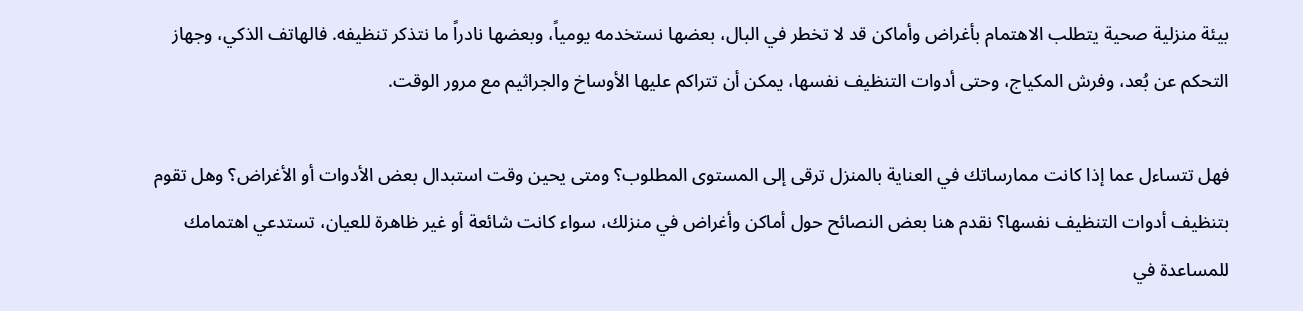بيئة منزلية صحية يتطلب الاهتمام بأغراض وأماكن قد لا تخطر في البال، بعضها نستخدمه يومياً، وبعضها نادراً ما نتذكر تنظيفه. فالهاتف الذكي، وجهاز التحكم عن بُعد، وفرش المكياج، وحتى أدوات التنظيف نفسها، يمكن أن تتراكم عليها الأوساخ والجراثيم مع مرور الوقت.

فهل تتساءل عما إذا كانت ممارساتك في العناية بالمنزل ترقى إلى المستوى المطلوب؟ ومتى يحين وقت استبدال بعض الأدوات أو الأغراض؟ وهل تقوم بتنظيف أدوات التنظيف نفسها؟ نقدم هنا بعض النصائح حول أماكن وأغراض في منزلك، سواء كانت شائعة أو غير ظاهرة للعيان، تستدعي اهتمامك للمساعدة في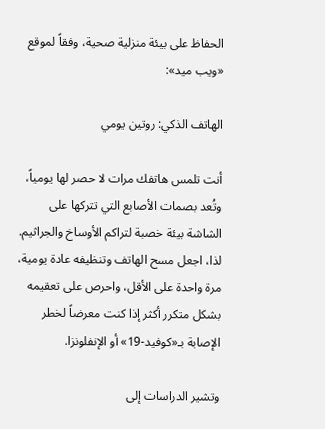الحفاظ على بيئة منزلية صحية، وفقاً لموقع «ويب ميد»:

الهاتف الذكي: روتين يومي

أنت تلمس هاتفك مرات لا حصر لها يومياً، وتُعد بصمات الأصابع التي تتركها على الشاشة بيئة خصبة لتراكم الأوساخ والجراثيم. لذا، اجعل مسح الهاتف وتنظيفه عادة يومية، مرة واحدة على الأقل، واحرص على تعقيمه بشكل متكرر أكثر إذا كنت معرضاً لخطر الإصابة بـ«كوفيد-19» أو الإنفلونزا.

وتشير الدراسات إلى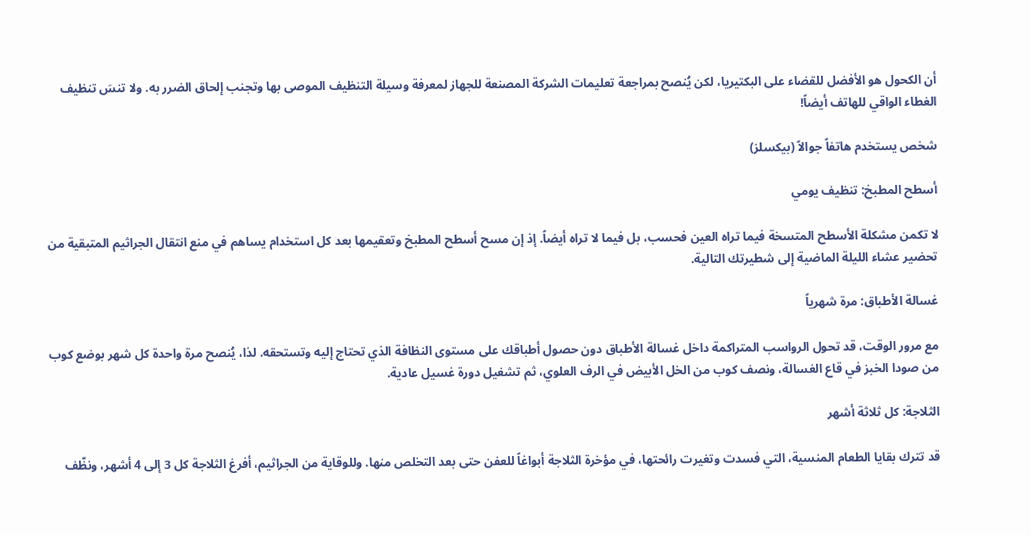أن الكحول هو الأفضل للقضاء على البكتيريا، لكن يُنصح بمراجعة تعليمات الشركة المصنعة للجهاز لمعرفة وسيلة التنظيف الموصى بها وتجنب إلحاق الضرر به. ولا تنسَ تنظيف الغطاء الواقي للهاتف أيضاً!

شخص يستخدم هاتفاً جوالاً (بيكسلز)

أسطح المطبخ: تنظيف يومي

لا تكمن مشكلة الأسطح المتسخة فيما تراه العين فحسب، بل فيما لا تراه أيضاً. إذ إن مسح أسطح المطبخ وتعقيمها بعد كل استخدام يساهم في منع انتقال الجراثيم المتبقية من تحضير عشاء الليلة الماضية إلى شطيرتك التالية.

غسالة الأطباق: مرة شهرياً

مع مرور الوقت، قد تحول الرواسب المتراكمة داخل غسالة الأطباق دون حصول أطباقك على مستوى النظافة الذي تحتاج إليه وتستحقه. لذا، يُنصح مرة واحدة كل شهر بوضع كوب من صودا الخبز في قاع الغسالة، ونصف كوب من الخل الأبيض في الرف العلوي، ثم تشغيل دورة غسيل عادية.

الثلاجة: كل ثلاثة أشهر

قد تترك بقايا الطعام المنسية، التي فسدت وتغيرت رائحتها، في مؤخرة الثلاجة أبواغاً للعفن حتى بعد التخلص منها. وللوقاية من الجراثيم، أفرغ الثلاجة كل 3 إلى 4 أشهر، ونظّف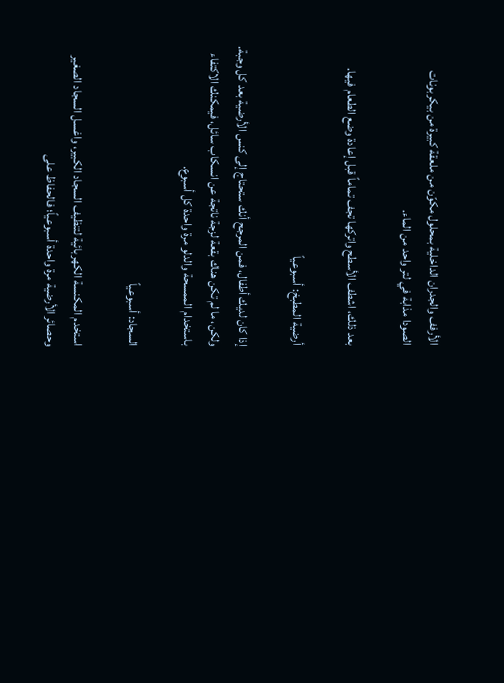الأرفف والجدران الداخلية بمحلول مكوّن من ملعقة كبيرة من بيكربونات الصودا مذابة في لتر واحد من الماء.

بعد ذلك، اشطف الأسطح واتركها تجف تماماً قبل إعادة وضع الطعام فيها.

أرضية المطبخ: أسبوعياً

إذا كان لديك أطفال، فمن المرجح أنك ستحتاج إلى كنس الأرضية بعد كل وجبة. ولكن، ما لم تكن هناك بقعة لزجة ناتجة عن انسكاب سائل، فيمكنك الاكتفاء باستخدام الممسحة والدلو مرة واحدة كل أسبوع.

السجاد: أسبوعياً

استخدم المكنسة الكهربائية لتنظيف السجاد الكبير، واغسل السجاد الصغير وحصائر الأرضية مرة واحدة أسبوعياً؛ فالحفاظ على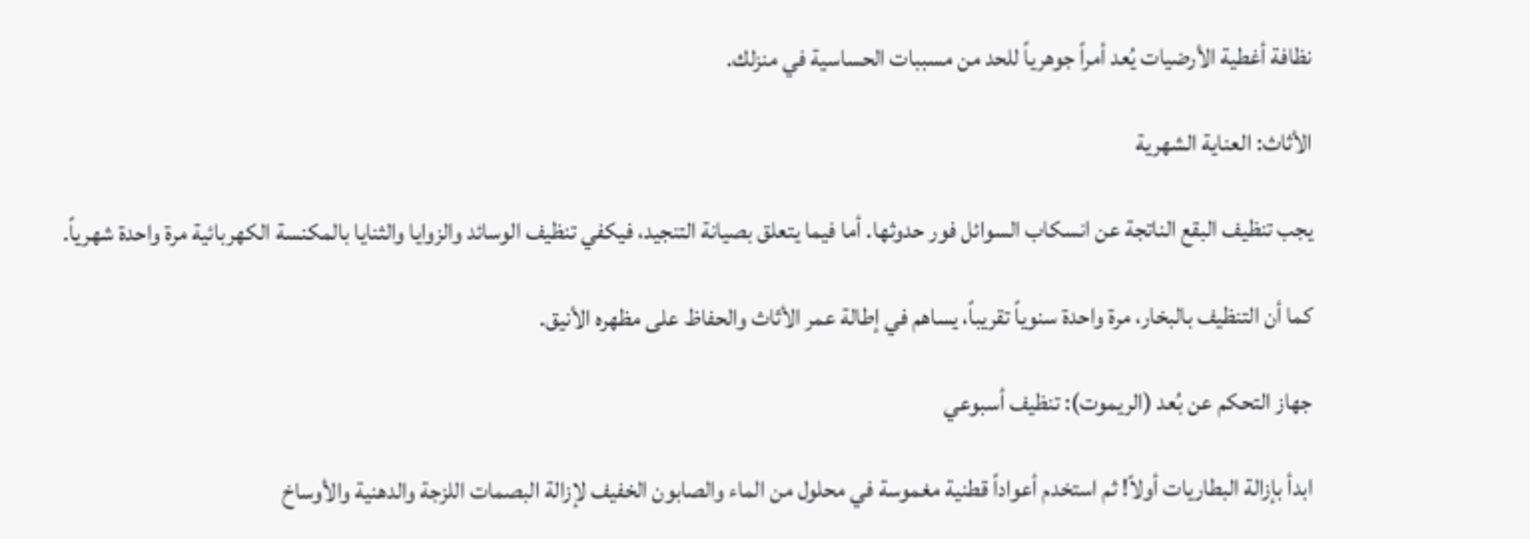نظافة أغطية الأرضيات يُعد أمراً جوهرياً للحد من مسببات الحساسية في منزلك.

الأثاث: العناية الشهرية

يجب تنظيف البقع الناتجة عن انسكاب السوائل فور حدوثها. أما فيما يتعلق بصيانة التنجيد، فيكفي تنظيف الوسائد والزوايا والثنايا بالمكنسة الكهربائية مرة واحدة شهرياً.

كما أن التنظيف بالبخار، مرة واحدة سنوياً تقريباً، يساهم في إطالة عمر الأثاث والحفاظ على مظهره الأنيق.

جهاز التحكم عن بُعد (الريموت): تنظيف أسبوعي

ابدأ بإزالة البطاريات أولاً! ثم استخدم أعواداً قطنية مغموسة في محلول من الماء والصابون الخفيف لإزالة البصمات اللزجة والدهنية والأوساخ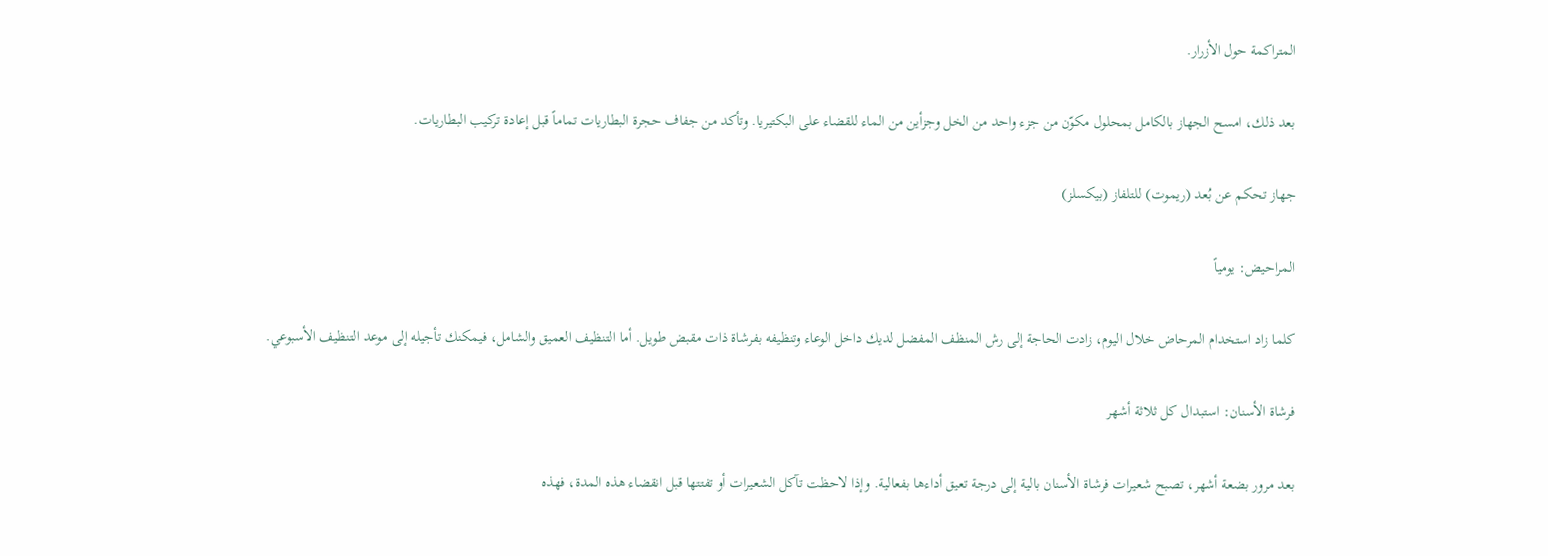المتراكمة حول الأزرار.

بعد ذلك، امسح الجهاز بالكامل بمحلول مكوّن من جزء واحد من الخل وجزأين من الماء للقضاء على البكتيريا. وتأكد من جفاف حجرة البطاريات تماماً قبل إعادة تركيب البطاريات.

جهاز تحكم عن بُعد (ريموت) للتلفاز (بيكسلز)

المراحيض: يومياً

كلما زاد استخدام المرحاض خلال اليوم، زادت الحاجة إلى رش المنظف المفضل لديك داخل الوعاء وتنظيفه بفرشاة ذات مقبض طويل. أما التنظيف العميق والشامل، فيمكنك تأجيله إلى موعد التنظيف الأسبوعي.

فرشاة الأسنان: استبدال كل ثلاثة أشهر

بعد مرور بضعة أشهر، تصبح شعيرات فرشاة الأسنان بالية إلى درجة تعيق أداءها بفعالية. وإذا لاحظت تآكل الشعيرات أو تفتتها قبل انقضاء هذه المدة، فهذه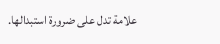علامة تدل على ضرورة استبدالها.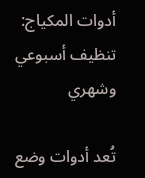أدوات المكياج: تنظيف أسبوعي وشهري

تُعد أدوات وضع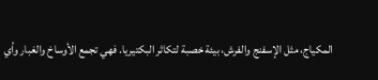المكياج، مثل الإسفنج والفرش، بيئة خصبة لتكاثر البكتيريا. فهي تجمع الأوساخ والغبار وأي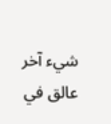شيء آخر عالق في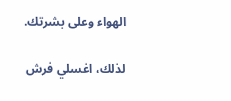الهواء وعلى بشرتك.

لذلك، اغسلي فرش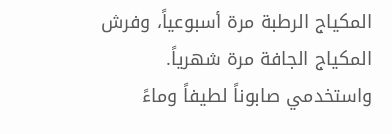المكياج الرطبة مرة أسبوعياً، وفرش المكياج الجافة مرة شهرياً. واستخدمي صابوناً لطيفاً وماءً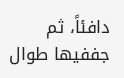دافئاً، ثم جففيها طوال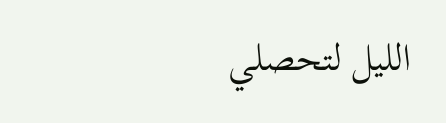الليل لتحصلي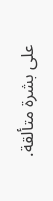على بشرة متألقة.